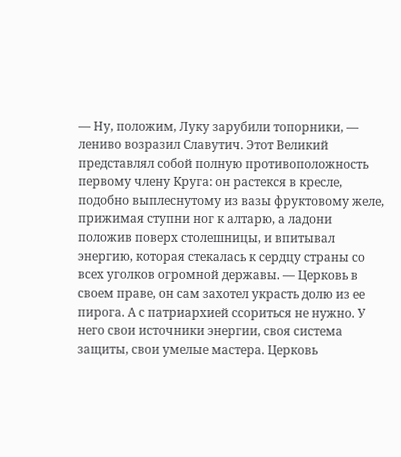— Ну, положим, Луку зарубили топорники, — лениво возразил Славутич. Этот Великий представлял собой полную противоположность первому члену Круга: он растекся в кресле, подобно выплеснутому из вазы фруктовому желе, прижимая ступни ног к алтарю, а ладони положив поверх столешницы, и впитывал энергию, которая стекалась к сердцу страны со всех уголков огромной державы. — Церковь в своем праве, он сам захотел украсть долю из ее пирога. А с патриархией ссориться не нужно. У него свои источники энергии, своя система защиты, свои умелые мастера. Церковь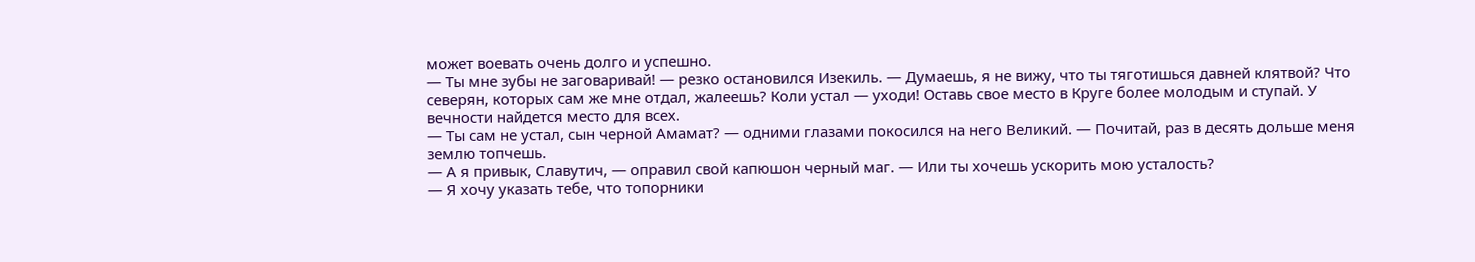может воевать очень долго и успешно.
— Ты мне зубы не заговаривай! — резко остановился Изекиль. — Думаешь, я не вижу, что ты тяготишься давней клятвой? Что северян, которых сам же мне отдал, жалеешь? Коли устал — уходи! Оставь свое место в Круге более молодым и ступай. У вечности найдется место для всех.
— Ты сам не устал, сын черной Амамат? — одними глазами покосился на него Великий. — Почитай, раз в десять дольше меня землю топчешь.
— А я привык, Славутич, — оправил свой капюшон черный маг. — Или ты хочешь ускорить мою усталость?
— Я хочу указать тебе, что топорники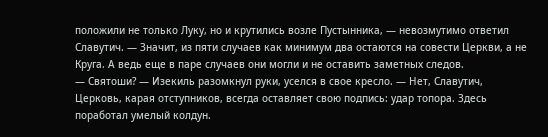положили не только Луку, но и крутились возле Пустынника, — невозмутимо ответил Славутич. — Значит, из пяти случаев как минимум два остаются на совести Церкви, а не Круга. А ведь еще в паре случаев они могли и не оставить заметных следов.
— Святоши? — Изекиль разомкнул руки, уселся в свое кресло. — Нет, Славутич, Церковь, карая отступников, всегда оставляет свою подпись: удар топора. Здесь поработал умелый колдун.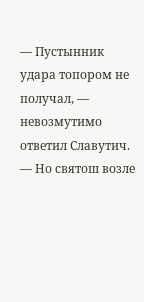— Пустынник удара топором не получал, — невозмутимо ответил Славутич. — Но святош возле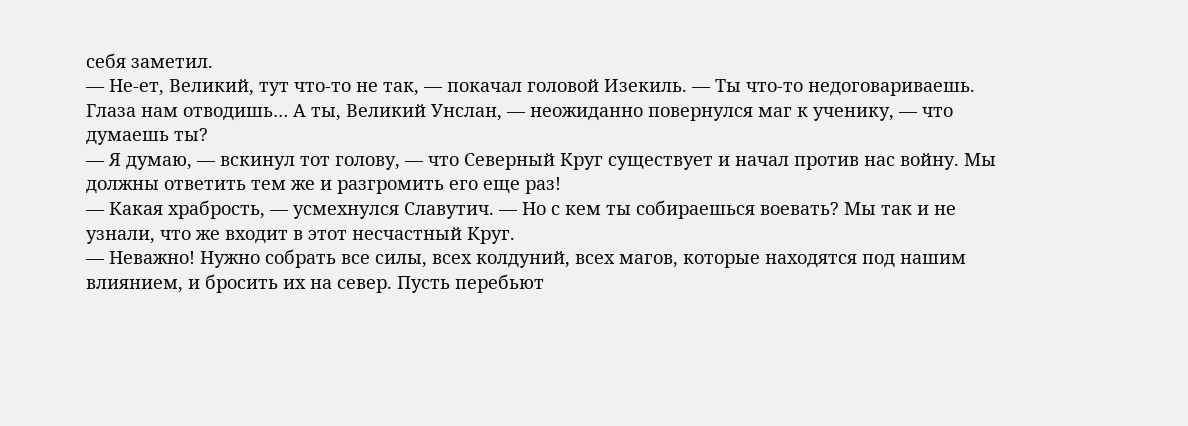себя заметил.
— Не-ет, Великий, тут что-то не так, — покачал головой Изекиль. — Ты что-то недоговариваешь. Глаза нам отводишь… А ты, Великий Унслан, — неожиданно повернулся маг к ученику, — что думаешь ты?
— Я думаю, — вскинул тот голову, — что Северный Круг существует и начал против нас войну. Мы должны ответить тем же и разгромить его еще раз!
— Какая храбрость, — усмехнулся Славутич. — Но с кем ты собираешься воевать? Мы так и не узнали, что же входит в этот несчастный Круг.
— Неважно! Нужно собрать все силы, всех колдуний, всех магов, которые находятся под нашим влиянием, и бросить их на север. Пусть перебьют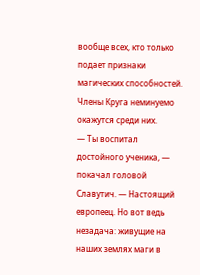вообще всех, кто только подает признаки магических способностей. Члены Круга неминуемо окажутся среди них.
— Ты воспитал достойного ученика, — покачал головой Славутич. — Настоящий европеец. Но вот ведь незадача: живущие на наших землях маги в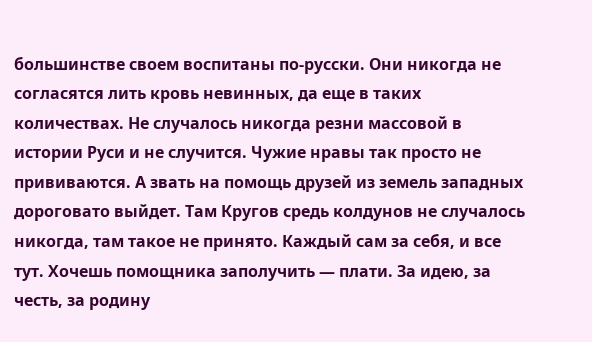большинстве своем воспитаны по-русски. Они никогда не согласятся лить кровь невинных, да еще в таких количествах. Не случалось никогда резни массовой в истории Руси и не случится. Чужие нравы так просто не прививаются. А звать на помощь друзей из земель западных дороговато выйдет. Там Кругов средь колдунов не случалось никогда, там такое не принято. Каждый сам за себя, и все тут. Хочешь помощника заполучить — плати. За идею, за честь, за родину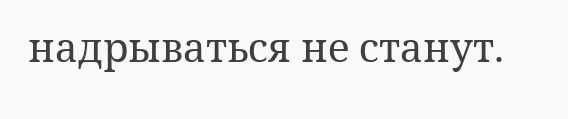надрываться не станут.